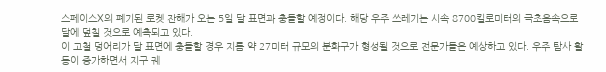스페이스X의 폐기된 로켓 잔해가 오는 5일 달 표면과 충돌할 예정이다. 해당 우주 쓰레기는 시속 8700킬로미터의 극초음속으로 달에 덮칠 것으로 예측되고 있다.
이 고철 덩어리가 달 표면에 충돌할 경우 지름 약 27미터 규모의 분화구가 형성될 것으로 전문가들은 예상하고 있다. 우주 탐사 활동이 증가하면서 지구 궤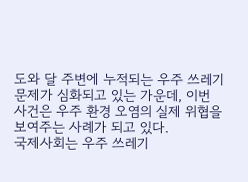도와 달 주변에 누적되는 우주 쓰레기 문제가 심화되고 있는 가운데, 이번 사건은 우주 환경 오염의 실제 위협을 보여주는 사례가 되고 있다.
국제사회는 우주 쓰레기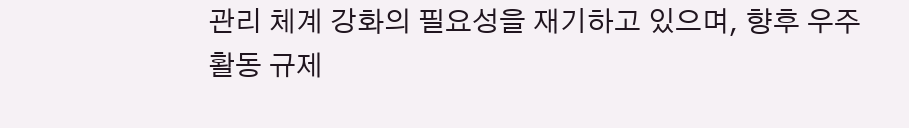관리 체계 강화의 필요성을 재기하고 있으며, 향후 우주 활동 규제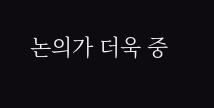논의가 더욱 중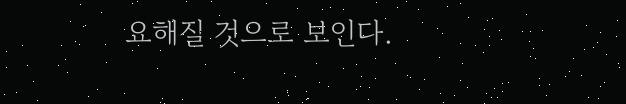요해질 것으로 보인다.